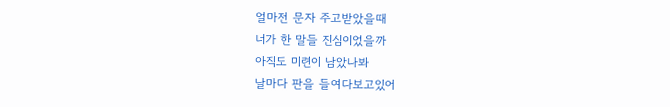얼마전 문자 주고받았을때
너가 한 말들 진심이었을까
아직도 미련이 남았나봐
날마다 판을 들여다보고있어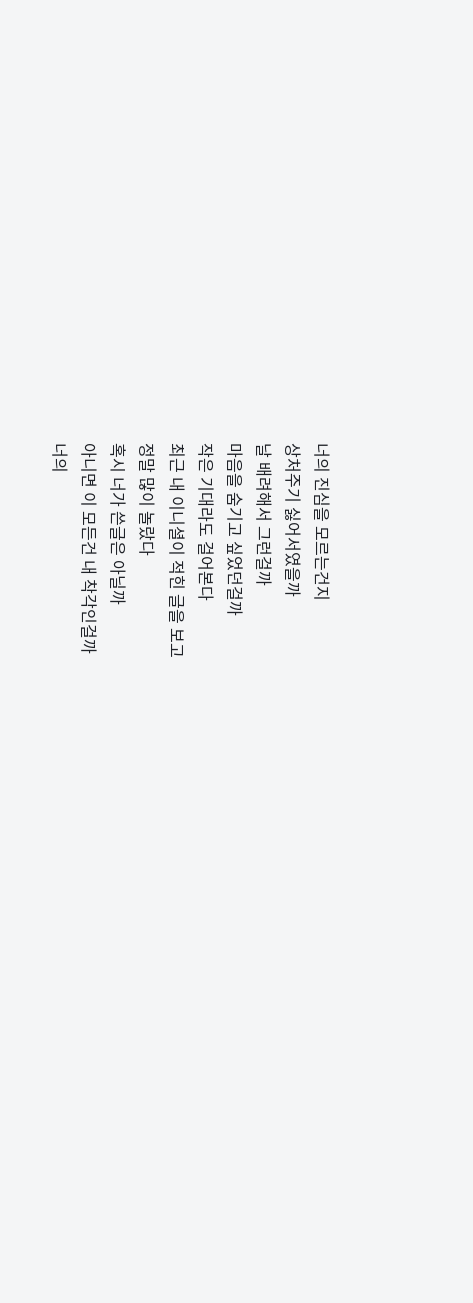너의 진심을 모르는건지
상처주기 싫어서였을까
날 배려해서 그런걸까
마음을 숨기고 싶었던걸까
작은 기대라도 걸어본다
최근 내 이니셜이 적힌 글을 보고
정말 많이 놀랐다
혹시 너가 쓴글은 아닐까
아니면 이 모든건 내 착각인걸까
너의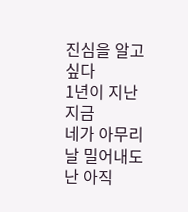진심을 알고싶다
1년이 지난 지금
네가 아무리 날 밀어내도
난 아직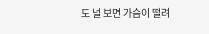도 널 보면 가슴이 떨려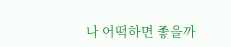나 어떡하면 좋을까